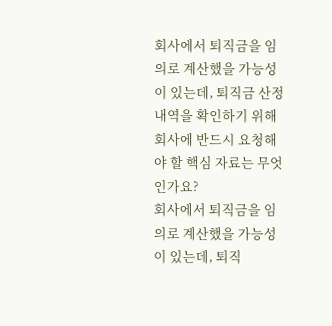회사에서 퇴직금을 임의로 계산했을 가능성이 있는데, 퇴직금 산정 내역을 확인하기 위해 회사에 반드시 요청해야 할 핵심 자료는 무엇인가요?
회사에서 퇴직금을 임의로 계산했을 가능성이 있는데, 퇴직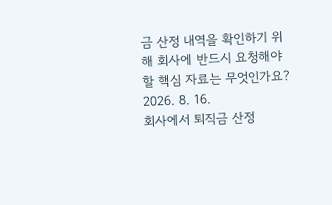금 산정 내역을 확인하기 위해 회사에 반드시 요청해야 할 핵심 자료는 무엇인가요?
2026. 8. 16.
회사에서 퇴직금 산정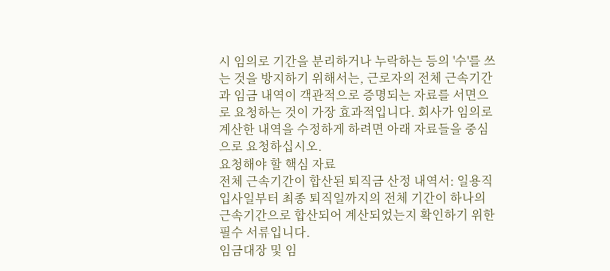시 임의로 기간을 분리하거나 누락하는 등의 '수'를 쓰는 것을 방지하기 위해서는, 근로자의 전체 근속기간과 임금 내역이 객관적으로 증명되는 자료를 서면으로 요청하는 것이 가장 효과적입니다. 회사가 임의로 계산한 내역을 수정하게 하려면 아래 자료들을 중심으로 요청하십시오.
요청해야 할 핵심 자료
전체 근속기간이 합산된 퇴직금 산정 내역서: 일용직 입사일부터 최종 퇴직일까지의 전체 기간이 하나의 근속기간으로 합산되어 계산되었는지 확인하기 위한 필수 서류입니다.
임금대장 및 임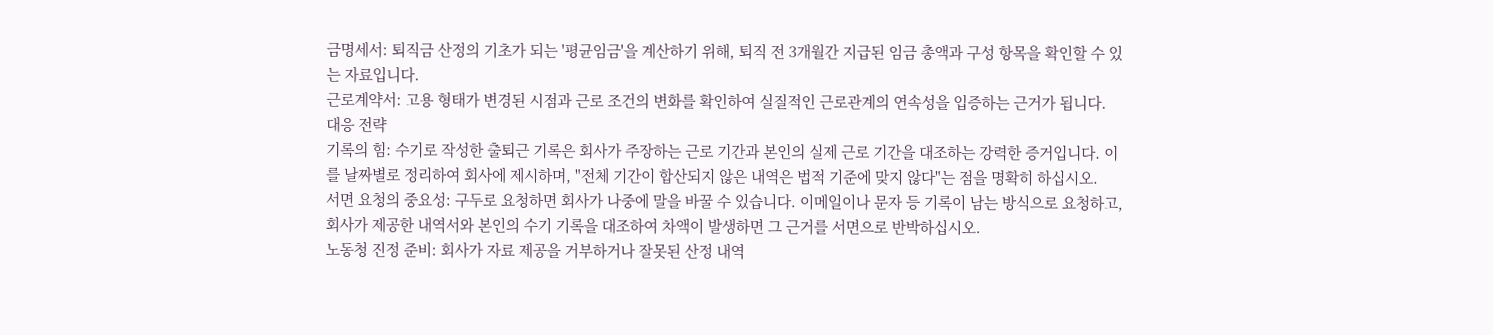금명세서: 퇴직금 산정의 기초가 되는 '평균임금'을 계산하기 위해, 퇴직 전 3개월간 지급된 임금 총액과 구성 항목을 확인할 수 있는 자료입니다.
근로계약서: 고용 형태가 변경된 시점과 근로 조건의 변화를 확인하여 실질적인 근로관계의 연속성을 입증하는 근거가 됩니다.
대응 전략
기록의 힘: 수기로 작성한 출퇴근 기록은 회사가 주장하는 근로 기간과 본인의 실제 근로 기간을 대조하는 강력한 증거입니다. 이를 날짜별로 정리하여 회사에 제시하며, "전체 기간이 합산되지 않은 내역은 법적 기준에 맞지 않다"는 점을 명확히 하십시오.
서면 요청의 중요성: 구두로 요청하면 회사가 나중에 말을 바꿀 수 있습니다. 이메일이나 문자 등 기록이 남는 방식으로 요청하고, 회사가 제공한 내역서와 본인의 수기 기록을 대조하여 차액이 발생하면 그 근거를 서면으로 반박하십시오.
노동청 진정 준비: 회사가 자료 제공을 거부하거나 잘못된 산정 내역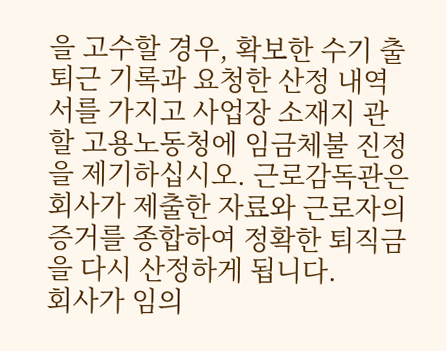을 고수할 경우, 확보한 수기 출퇴근 기록과 요청한 산정 내역서를 가지고 사업장 소재지 관할 고용노동청에 임금체불 진정을 제기하십시오. 근로감독관은 회사가 제출한 자료와 근로자의 증거를 종합하여 정확한 퇴직금을 다시 산정하게 됩니다.
회사가 임의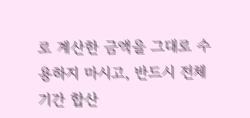로 계산한 금액을 그대로 수용하지 마시고, 반드시 전체 기간 합산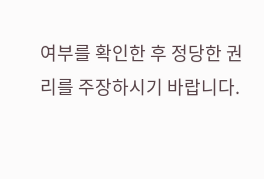여부를 확인한 후 정당한 권리를 주장하시기 바랍니다.